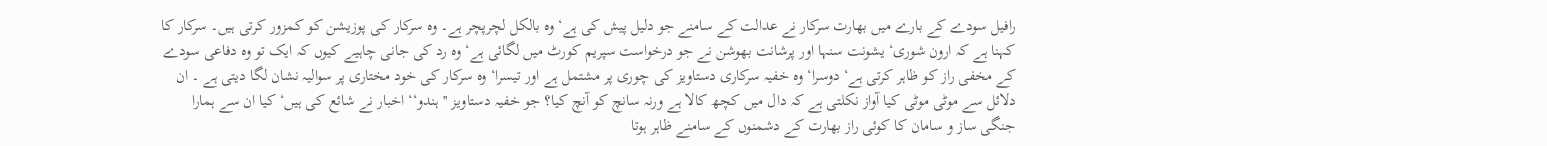رافیل سودے کے بارے میں بھارت سرکار نے عدالت کے سامنے جو دلیل پیش کی ہے‘ وہ بالکل لچرپچر ہے۔ وہ سرکار کی پوزیشن کو کمزور کرتی ہیں۔ سرکار کا کہنا ہے کہ ارون شوری‘ یشونت سنہا اور پرشانت بھوشن نے جو درخواست سپریم کورٹ میں لگائی ہے‘ وہ رد کی جانی چاہیے کیوں کہ ایک تو وہ دفاعی سودے کے مخفی راز کو ظاہر کرتی ہے‘ دوسرا‘ وہ خفیہ سرکاری دستاویز کی چوری پر مشتمل ہے اور تیسرا‘ وہ سرکار کی خود مختاری پر سوالیہ نشان لگا دیتی ہے ۔ ان دلائل سے موٹی موٹی کیا آواز نکلتی ہے کہ دال میں کچھ کالا ہے ورنہ سانچ کو آنچ کیا؟ جو خفیہ دستاویز ''ہندو‘‘ اخبار نے شائع کی ہیں‘ کیا ان سے ہمارا جنگی ساز و سامان کا کوئی راز بھارت کے دشمنوں کے سامنے ظاہر ہوتا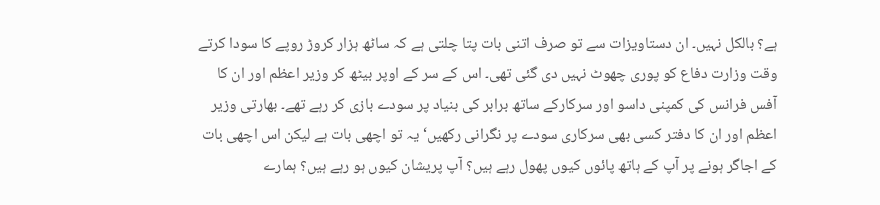ہے؟ بالکل نہیں۔ ان دستاویزات سے تو صرف اتنی بات پتا چلتی ہے کہ ساٹھ ہزار کروڑ روپے کا سودا کرتے وقت وزارت دفاع کو پوری چھوٹ نہیں دی گئی تھی۔ اس کے سر کے اوپر بیٹھ کر وزیر اعظم اور ان کا آفس فرانس کی کمپنی داسو اور سرکارکے ساتھ برابر کی بنیاد پر سودے بازی کر رہے تھے۔ بھارتی وزیر اعظم اور ان کا دفتر کسی بھی سرکاری سودے پر نگرانی رکھیں‘ یہ تو اچھی بات ہے لیکن اس اچھی بات کے اجاگر ہونے پر آپ کے ہاتھ پائوں کیوں پھول رہے ہیں؟ آپ پریشان کیوں ہو رہے ہیں؟ ہمارے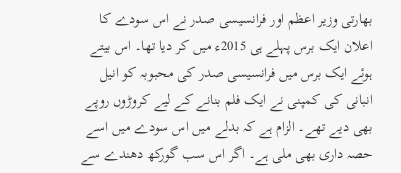بھارتی وزیر اعظم اور فرانسیسی صدر نے اس سودے کا اعلان ایک برس پہلے ہی 2015ء میں کر دیا تھا۔ اس بیتے ہوئے ایک برس میں فرانسیسی صدر کی محبوبہ کو انیل انبانی کی کمپنی نے ایک فلم بنانے کے لیے کروڑوں روپے بھی دیے تھے۔ الزام ہے کہ بدلے میں اس سودے میں اسے حصہ داری بھی ملی ہے۔ اگر اس سب گورکھ دھندے سے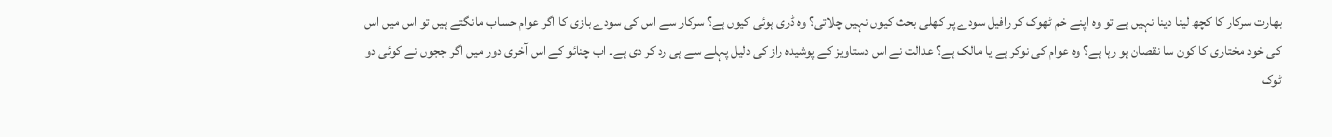بھارت سرکار کا کچھ لینا دینا نہیں ہے تو وہ اپنے خم ٹھوک کر رافیل سودے پر کھلی بحث کیوں نہیں چلاتی؟ وہ ڈری ہوئی کیوں ہے؟ سرکار سے اس کی سودے بازی کا اگر عوام حساب مانگتے ہیں تو اس میں اس کی خود مختاری کا کون سا نقصان ہو رہا ہے؟ وہ عوام کی نوکر ہے یا مالک ہے؟ عدالت نے اس دستاویز کے پوشیدہ راز کی دلیل پہلے سے ہی رد کر دی ہے۔ اب چنائو کے اس آخری دور میں اگر ججوں نے کوئی دو ٹوک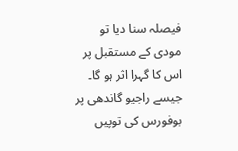فیصلہ سنا دیا تو مودی کے مستقبل پر اس کا گہرا اثر ہو گا۔ جیسے راجیو گاندھی پر بوفورس کی توپیں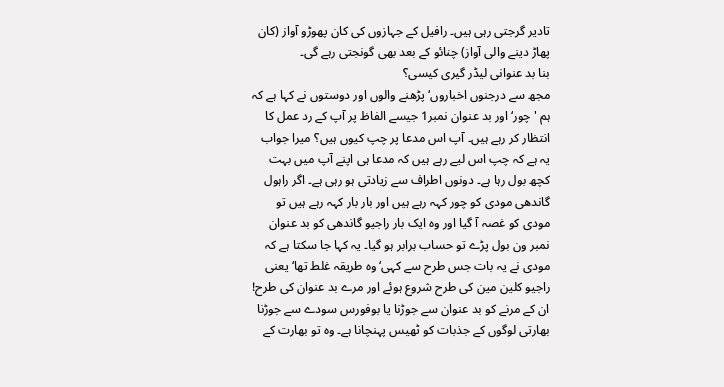تادیر گرجتی رہی ہیں۔ رافیل کے جہازوں کی کان پھوڑو آواز (کان پھاڑ دینے والی آواز) چنائو کے بعد بھی گونجتی رہے گی۔
بنا بد عنوانی لیڈر گیری کیسی؟
مجھ سے درجنوں اخباروں‘ پڑھنے والوں اور دوستوں نے کہا ہے کہ ہم 'چور‘ اور بد عنوان نمبر1 جیسے الفاظ پر آپ کے رد عمل کا انتظار کر رہے ہیں۔ آپ اس مدعا پر چپ کیوں ہیں؟ میرا جواب یہ ہے کہ چپ اس لیے رہے ہیں کہ مدعا ہی اپنے آپ میں بہت کچھ بول رہا ہے۔ دونوں اطراف سے زیادتی ہو رہی ہے۔ اگر راہول گاندھی مودی کو چور کہہ رہے ہیں اور بار بار کہہ رہے ہیں تو مودی کو غصہ آ گیا اور وہ ایک بار راجیو گاندھی کو بد عنوان نمبر ون بول پڑے تو حساب برابر ہو گیا۔ یہ کہا جا سکتا ہے کہ مودی نے یہ بات جس طرح سے کہی‘ وہ طریقہ غلط تھا‘ یعنی راجیو کلین مین کی طرح شروع ہوئے اور مرے بد عنوان کی طرح! ان کے مرنے کو بد عنوان سے جوڑنا یا بوفورس سودے سے جوڑنا بھارتی لوگوں کے جذبات کو ٹھیس پہنچانا ہے۔ وہ تو بھارت کے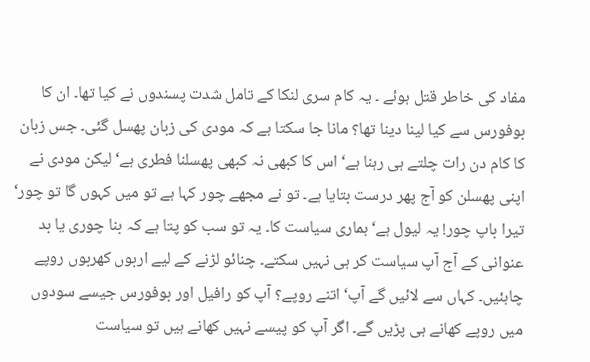مفاد کی خاطر قتل ہوئے ۔ یہ کام سری لنکا کے تامل شدت پسندوں نے کیا تھا۔ ان کا بوفورس سے کیا لینا دینا تھا؟ مانا جا سکتا ہے کہ مودی کی زبان پھسل گئی۔ جس زبان کا کام دن رات چلتے ہی رہنا ہے‘ اس کا کبھی نہ کبھی پھسلنا فطری ہے‘ لیکن مودی نے اپنی پھسلن کو آج پھر درست بتایا ہے۔ تو نے مجھے چور کہا ہے تو میں کہوں گا تو چور‘ تیرا باپ چور! یہ لیول ہے‘ ہماری سیاست کا۔ یہ تو سب کو پتا ہے کہ بنا چوری یا بد عنوانی کے آج آپ سیاست کر ہی نہیں سکتے۔ چنائو لڑنے کے لیے اربوں کھربوں روپے چاہئیں۔ کہاں سے لائیں گے آپ‘ اتنے روپے؟ آپ کو رافیل اور بوفورس جیسے سودوں میں روپے کھانے ہی پڑیں گے۔ اگر آپ کو پیسے نہیں کھانے ہیں تو سیاست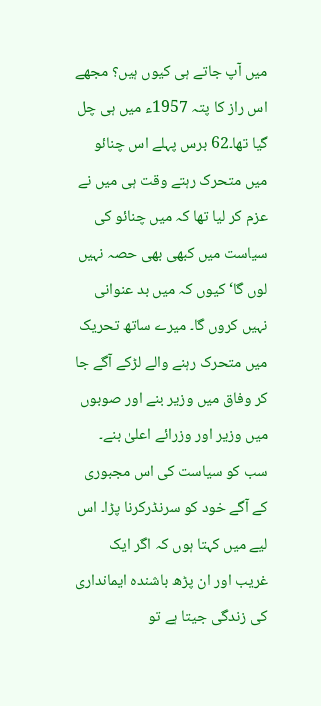میں آپ جاتے ہی کیوں ہیں؟ مجھے اس راز کا پتہ 1957ء میں ہی چل گیا تھا۔62 برس پہلے اس چنائو میں متحرک رہتے وقت ہی میں نے عزم کر لیا تھا کہ میں چنائو کی سیاست میں کبھی بھی حصہ نہیں لوں گا‘ کیوں کہ میں بد عنوانی نہیں کروں گا۔ میرے ساتھ تحریک میں متحرک رہنے والے لڑکے آگے جا کر وفاق میں وزیر بنے اور صوبوں میں وزیر اور وزرائے اعلیٰ بنے۔ سب کو سیاست کی اس مجبوری کے آگے خود کو سرنڈرکرنا پڑا۔ اس لیے میں کہتا ہوں کہ اگر ایک غریب اور ان پڑھ باشندہ ایمانداری کی زندگی جیتا ہے تو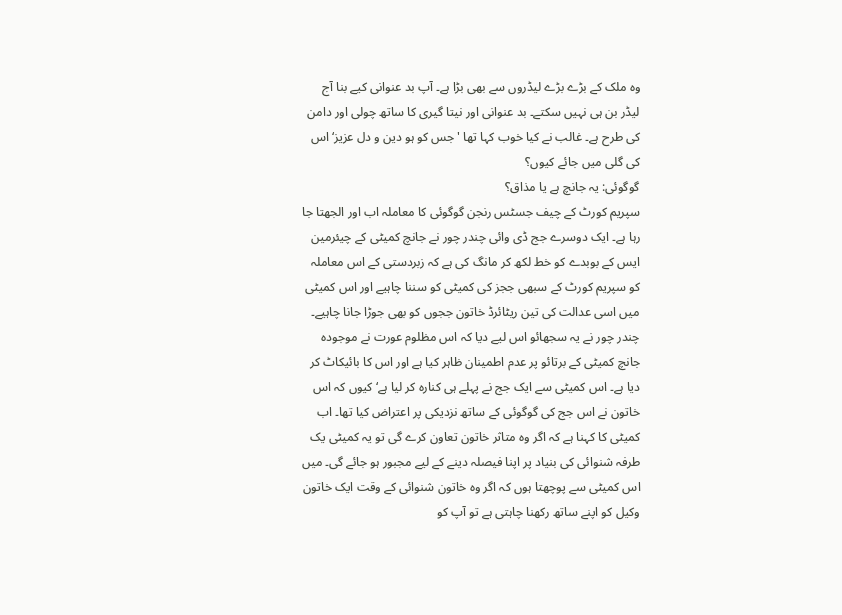وہ ملک کے بڑے بڑے لیڈروں سے بھی بڑا ہے۔ آپ بد عنوانی کیے بنا آج لیڈر بن ہی نہیں سکتے۔ بد عنوانی اور نیتا گیری کا ساتھ چولی اور دامن کی طرح ہے۔ غالب نے کیا خوب کہا تھا 'جس کو ہو دین و دل عزیز‘ اس کی گلی میں جائے کیوں؟
گوگوئی: یہ جانچ ہے یا مذاق؟
سپریم کورٹ کے چیف جسٹس رنجن گوگوئی کا معاملہ اب اور الجھتا جا رہا ہے۔ ایک دوسرے جج ڈی وائی چندر چور نے جانچ کمیٹی کے چیئرمین ایس کے بوبدے کو خط لکھ کر مانگ کی ہے کہ زبردستی کے اس معاملہ کو سپریم کورٹ کے سبھی ججز کی کمیٹی کو سننا چاہیے اور اس کمیٹی میں اسی عدالت کی تین ریٹائرڈ خاتون ججوں کو بھی جوڑا جانا چاہیے۔ چندر چور نے یہ سجھائو اس لیے دیا کہ اس مظلوم عورت نے موجودہ جانچ کمیٹی کے برتائو پر عدم اطمینان ظاہر کیا ہے اور اس کا بائیکاٹ کر دیا ہے۔ اس کمیٹی سے ایک جج نے پہلے ہی کنارہ کر لیا ہے‘ کیوں کہ اس خاتون نے اس جج کی گوگوئی کے ساتھ نزدیکی پر اعتراض کیا تھا۔ اب کمیٹی کا کہنا ہے کہ اگر وہ متاثر خاتون تعاون کرے گی تو یہ کمیٹی یک طرفہ شنوائی کی بنیاد پر اپنا فیصلہ دینے کے لیے مجبور ہو جائے گی۔ میں اس کمیٹی سے پوچھتا ہوں کہ اگر وہ خاتون شنوائی کے وقت ایک خاتون وکیل کو اپنے ساتھ رکھنا چاہتی ہے تو آپ کو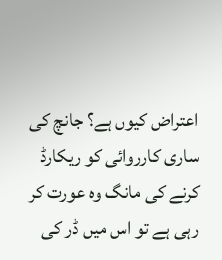اعتراض کیوں ہے؟ جانچ کی ساری کارروائی کو ریکارڈ کرنے کی مانگ وہ عورت کر رہی ہے تو اس میں ڈر کی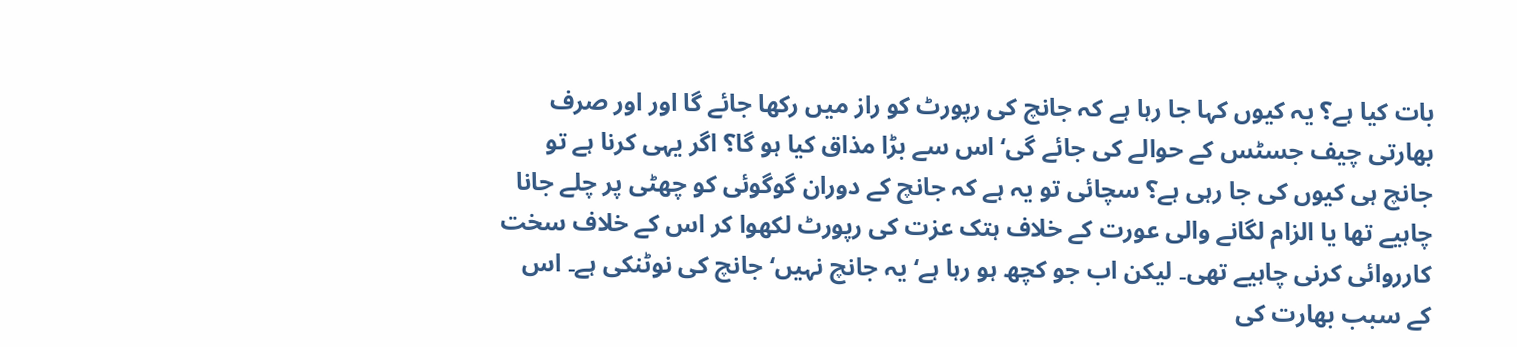بات کیا ہے؟ یہ کیوں کہا جا رہا ہے کہ جانچ کی رپورٹ کو راز میں رکھا جائے گا اور اور صرف بھارتی چیف جسٹس کے حوالے کی جائے گی‘ اس سے بڑا مذاق کیا ہو گا؟ اگر یہی کرنا ہے تو جانچ ہی کیوں کی جا رہی ہے؟ سچائی تو یہ ہے کہ جانچ کے دوران گوگوئی کو چھٹی پر چلے جانا چاہیے تھا یا الزام لگانے والی عورت کے خلاف ہتک عزت کی رپورٹ لکھوا کر اس کے خلاف سخت کارروائی کرنی چاہیے تھی۔ لیکن اب جو کچھ ہو رہا ہے‘ یہ جانچ نہیں‘ جانچ کی نوٹنکی ہے۔ اس کے سبب بھارت کی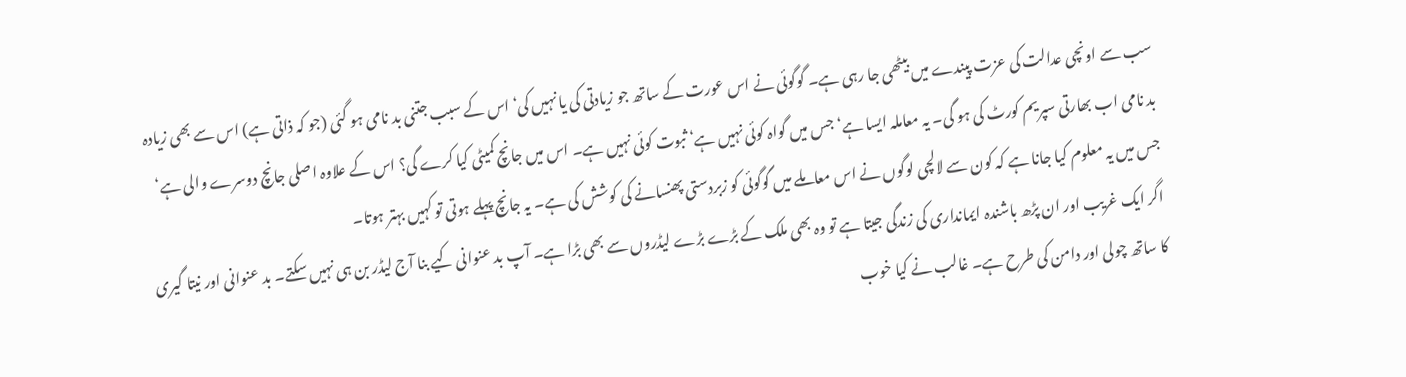سب سے اونچی عدالت کی عزت پیندے میں بیٹھی جا رہی ہے۔ گوگوئی نے اس عورت کے ساتھ جو زیادتی کی یا نہیں کی‘ اس کے سبب جتنی بد نامی ہو گئی (جو کہ ذاتی ہے) اس سے بھی زیادہ بد نامی اب بھارتی سپریم کورٹ کی ہو گی۔ یہ معاملہ ایسا ہے‘ جس میں گواہ کوئی نہیں ہے‘ ثبوت کوئی نہیں ہے۔ اس میں جانچ کمیٹی کیا کرے گی؟ اس کے علاوہ اصلی جانچ دوسرے والی ہے‘ جس میں یہ معلوم کیا جانا ہے کہ کون سے لالچی لوگوں نے اس معاملے میں گوگوئی کو زبردستی پھنسانے کی کوشش کی ہے۔ یہ جانچ پہلے ہوتی تو کہیں بہتر ہوتا۔
اگر ایک غریب اور ان پڑھ باشندہ ایمانداری کی زندگی جیتا ہے تو وہ بھی ملک کے بڑے بڑے لیڈروں سے بھی بڑا ہے۔ آپ بد عنوانی کیے بنا آج لیڈر بن ہی نہیں سکتے۔ بد عنوانی اور نیتا گیری کا ساتھ چولی اور دامن کی طرح ہے۔ غالب نے کیا خوب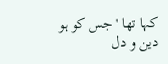کہا تھا 'جس کو ہو دین و دل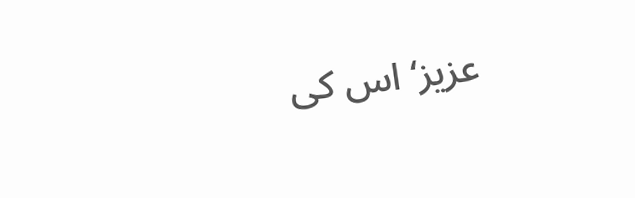عزیز‘ اس کی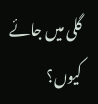گلی میں جائے کیوں؟